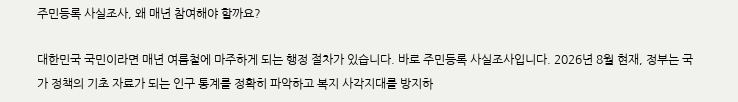주민등록 사실조사, 왜 매년 참여해야 할까요?

대한민국 국민이라면 매년 여름철에 마주하게 되는 행정 절차가 있습니다. 바로 주민등록 사실조사입니다. 2026년 8월 현재, 정부는 국가 정책의 기초 자료가 되는 인구 통계를 정확히 파악하고 복지 사각지대를 방지하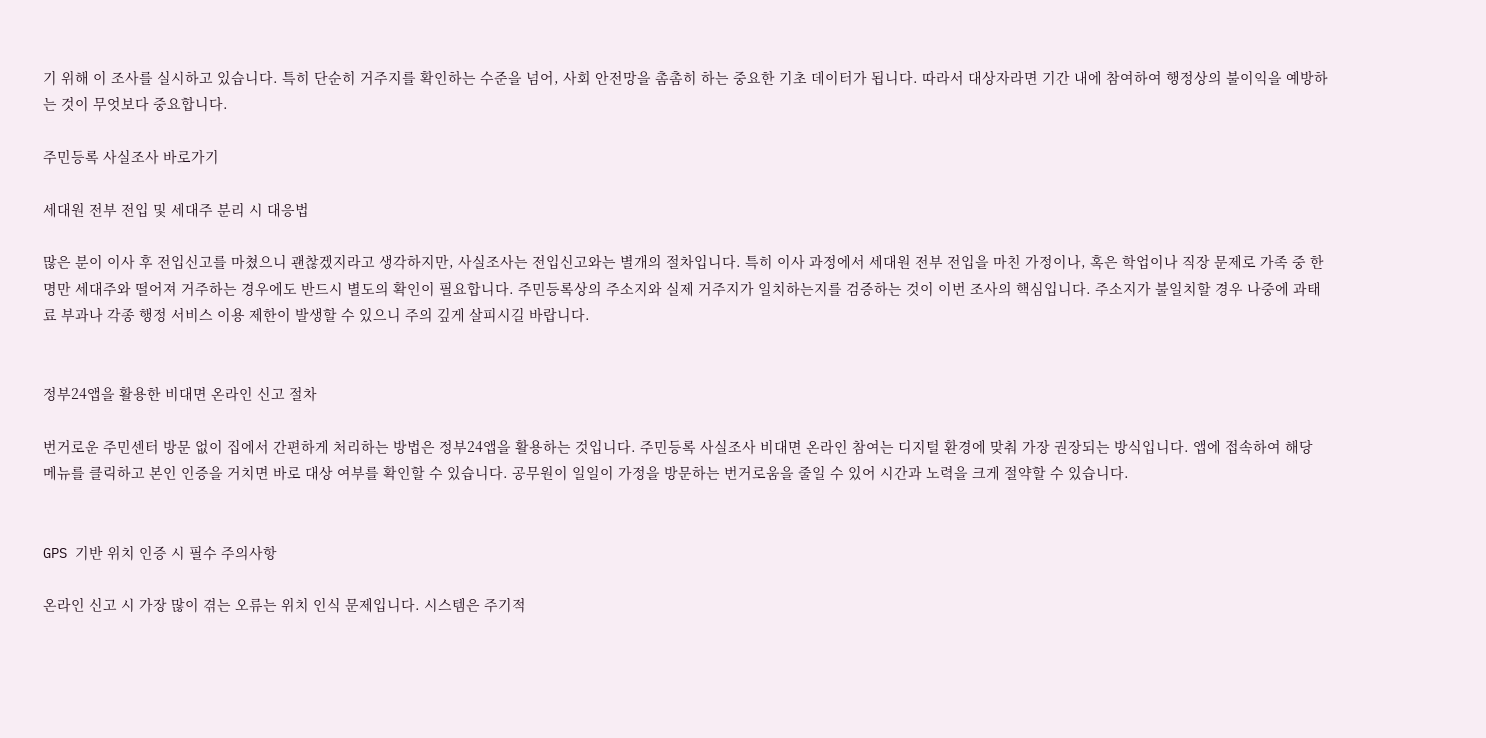기 위해 이 조사를 실시하고 있습니다. 특히 단순히 거주지를 확인하는 수준을 넘어, 사회 안전망을 촘촘히 하는 중요한 기초 데이터가 됩니다. 따라서 대상자라면 기간 내에 참여하여 행정상의 불이익을 예방하는 것이 무엇보다 중요합니다.

주민등록 사실조사 바로가기

세대원 전부 전입 및 세대주 분리 시 대응법

많은 분이 이사 후 전입신고를 마쳤으니 괜찮겠지라고 생각하지만, 사실조사는 전입신고와는 별개의 절차입니다. 특히 이사 과정에서 세대원 전부 전입을 마친 가정이나, 혹은 학업이나 직장 문제로 가족 중 한 명만 세대주와 떨어져 거주하는 경우에도 반드시 별도의 확인이 필요합니다. 주민등록상의 주소지와 실제 거주지가 일치하는지를 검증하는 것이 이번 조사의 핵심입니다. 주소지가 불일치할 경우 나중에 과태료 부과나 각종 행정 서비스 이용 제한이 발생할 수 있으니 주의 깊게 살피시길 바랍니다.


정부24앱을 활용한 비대면 온라인 신고 절차

번거로운 주민센터 방문 없이 집에서 간편하게 처리하는 방법은 정부24앱을 활용하는 것입니다. 주민등록 사실조사 비대면 온라인 참여는 디지털 환경에 맞춰 가장 권장되는 방식입니다. 앱에 접속하여 해당 메뉴를 클릭하고 본인 인증을 거치면 바로 대상 여부를 확인할 수 있습니다. 공무원이 일일이 가정을 방문하는 번거로움을 줄일 수 있어 시간과 노력을 크게 절약할 수 있습니다.


GPS 기반 위치 인증 시 필수 주의사항

온라인 신고 시 가장 많이 겪는 오류는 위치 인식 문제입니다. 시스템은 주기적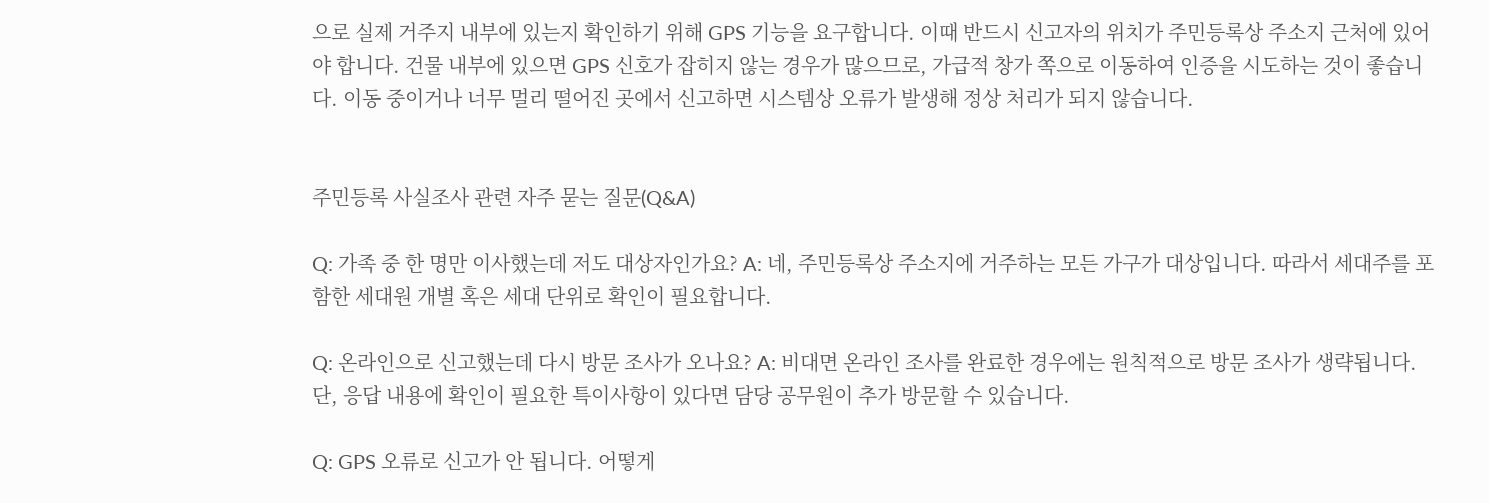으로 실제 거주지 내부에 있는지 확인하기 위해 GPS 기능을 요구합니다. 이때 반드시 신고자의 위치가 주민등록상 주소지 근처에 있어야 합니다. 건물 내부에 있으면 GPS 신호가 잡히지 않는 경우가 많으므로, 가급적 창가 쪽으로 이동하여 인증을 시도하는 것이 좋습니다. 이동 중이거나 너무 멀리 떨어진 곳에서 신고하면 시스템상 오류가 발생해 정상 처리가 되지 않습니다.


주민등록 사실조사 관련 자주 묻는 질문(Q&A)

Q: 가족 중 한 명만 이사했는데 저도 대상자인가요? A: 네, 주민등록상 주소지에 거주하는 모든 가구가 대상입니다. 따라서 세대주를 포함한 세대원 개별 혹은 세대 단위로 확인이 필요합니다.

Q: 온라인으로 신고했는데 다시 방문 조사가 오나요? A: 비대면 온라인 조사를 완료한 경우에는 원칙적으로 방문 조사가 생략됩니다. 단, 응답 내용에 확인이 필요한 특이사항이 있다면 담당 공무원이 추가 방문할 수 있습니다.

Q: GPS 오류로 신고가 안 됩니다. 어떻게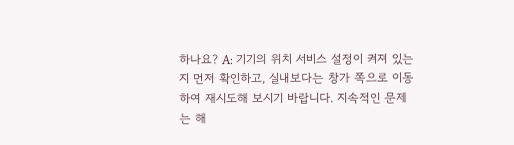하나요? A: 기기의 위치 서비스 설정이 켜져 있는지 먼저 확인하고, 실내보다는 창가 쪽으로 이동하여 재시도해 보시기 바랍니다. 지속적인 문제는 해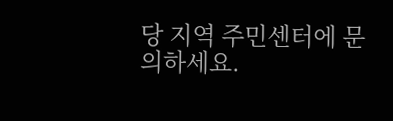당 지역 주민센터에 문의하세요.